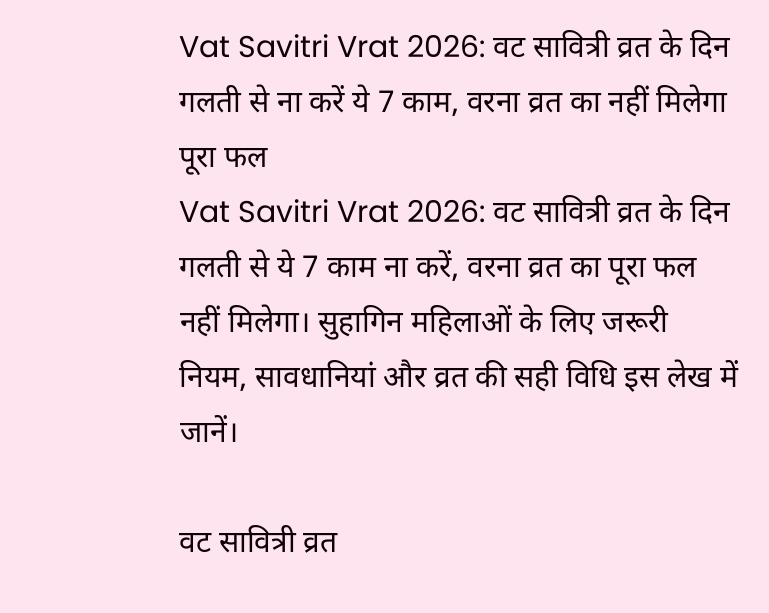Vat Savitri Vrat 2026: वट सावित्री व्रत के दिन गलती से ना करें ये 7 काम, वरना व्रत का नहीं मिलेगा पूरा फल
Vat Savitri Vrat 2026: वट सावित्री व्रत के दिन गलती से ये 7 काम ना करें, वरना व्रत का पूरा फल नहीं मिलेगा। सुहागिन महिलाओं के लिए जरूरी नियम, सावधानियां और व्रत की सही विधि इस लेख में जानें।

वट सावित्री व्रत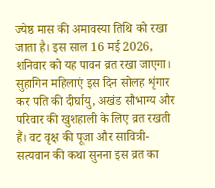ज्येष्ठ मास की अमावस्या तिथि को रखा जाता है। इस साल 16 मई 2026, शनिवार को यह पावन व्रत रखा जाएगा। सुहागिन महिलाएं इस दिन सोलह शृंगार कर पति की दीर्घायु, अखंड सौभाग्य और परिवार की खुशहाली के लिए व्रत रखती हैं। वट वृक्ष की पूजा और सावित्री-सत्यवान की कथा सुनना इस व्रत का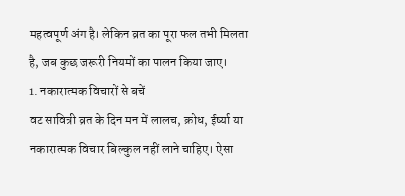महत्वपूर्ण अंग है। लेकिन व्रत का पूरा फल तभी मिलता है, जब कुछ जरूरी नियमों का पालन किया जाए।
1. नकारात्मक विचारों से बचें
वट सावित्री व्रत के दिन मन में लालच, क्रोध, ईर्ष्या या नकारात्मक विचार बिल्कुल नहीं लाने चाहिए। ऐसा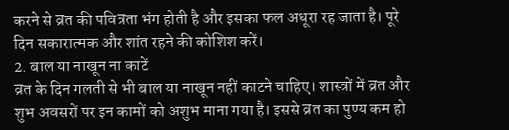करने से व्रत की पवित्रता भंग होती है और इसका फल अधूरा रह जाता है। पूरे दिन सकारात्मक और शांत रहने की कोशिश करें।
2. बाल या नाखून ना काटें
व्रत के दिन गलती से भी बाल या नाखून नहीं काटने चाहिए। शास्त्रों में व्रत और शुभ अवसरों पर इन कामों को अशुभ माना गया है। इससे व्रत का पुण्य कम हो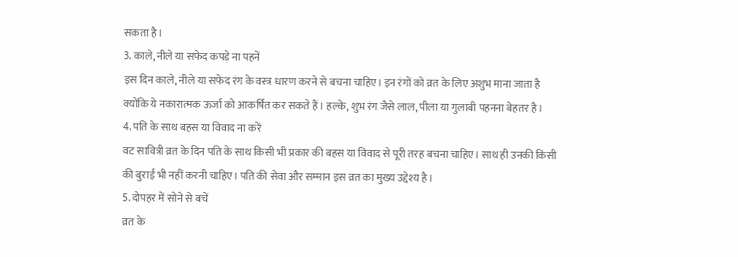सकता है।
3. काले, नीले या सफेद कपड़े ना पहनें
इस दिन काले, नीले या सफेद रंग के वस्त्र धारण करने से बचना चाहिए। इन रंगों को व्रत के लिए अशुभ माना जाता है क्योंकि ये नकारात्मक ऊर्जा को आकर्षित कर सकते हैं। हल्के, शुभ रंग जैसे लाल, पीला या गुलाबी पहनना बेहतर है।
4. पति के साथ बहस या विवाद ना करें
वट सावित्री व्रत के दिन पति के साथ किसी भी प्रकार की बहस या विवाद से पूरी तरह बचना चाहिए। साथ ही उनकी किसी की बुराई भी नहीं करनी चाहिए। पति की सेवा और सम्मान इस व्रत का मुख्य उद्देश्य है।
5. दोपहर में सोने से बचें
व्रत के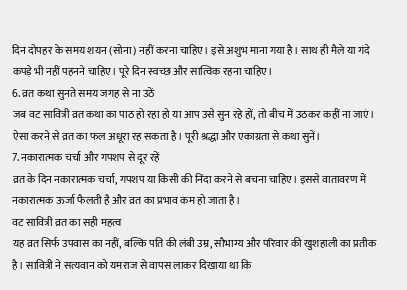दिन दोपहर के समय शयन (सोना) नहीं करना चाहिए। इसे अशुभ माना गया है। साथ ही मैले या गंदे कपड़े भी नहीं पहनने चाहिए। पूरे दिन स्वच्छ और सात्विक रहना चाहिए।
6. व्रत कथा सुनते समय जगह से ना उठें
जब वट सावित्री व्रत कथा का पाठ हो रहा हो या आप उसे सुन रहे हों, तो बीच में उठकर कहीं ना जाएं। ऐसा करने से व्रत का फल अधूरा रह सकता है। पूरी श्रद्धा और एकाग्रता से कथा सुनें।
7. नकारात्मक चर्चा और गपशप से दूर रहें
व्रत के दिन नकारात्मक चर्चा, गपशप या किसी की निंदा करने से बचना चाहिए। इससे वातावरण में नकारात्मक ऊर्जा फैलती है और व्रत का प्रभाव कम हो जाता है।
वट सावित्री व्रत का सही महत्व
यह व्रत सिर्फ उपवास का नहीं, बल्कि पति की लंबी उम्र, सौभाग्य और परिवार की खुशहाली का प्रतीक है। सावित्री ने सत्यवान को यमराज से वापस लाकर दिखाया था कि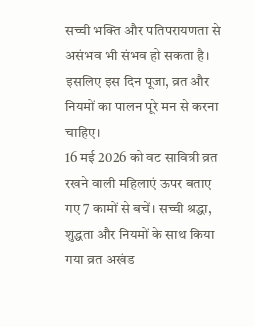सच्ची भक्ति और पतिपरायणता से असंभव भी संभव हो सकता है। इसलिए इस दिन पूजा, व्रत और नियमों का पालन पूरे मन से करना चाहिए।
16 मई 2026 को वट सावित्री व्रत रखने वाली महिलाएं ऊपर बताए गए 7 कामों से बचें। सच्ची श्रद्धा, शुद्धता और नियमों के साथ किया गया व्रत अखंड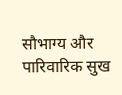सौभाग्य और पारिवारिक सुख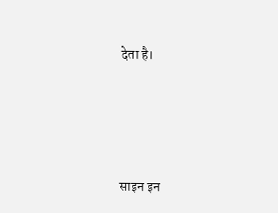देता है।




साइन इन